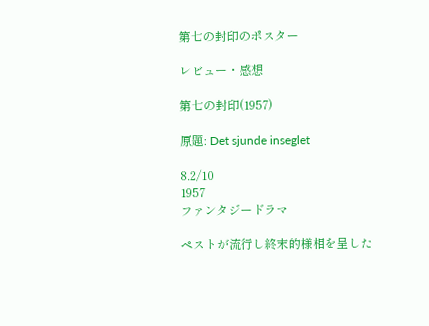第七の封印のポスター

レビュー・感想

第七の封印(1957)

原題: Det sjunde inseglet

8.2/10
1957
ファンタジードラマ

ペストが流行し終末的様相を呈した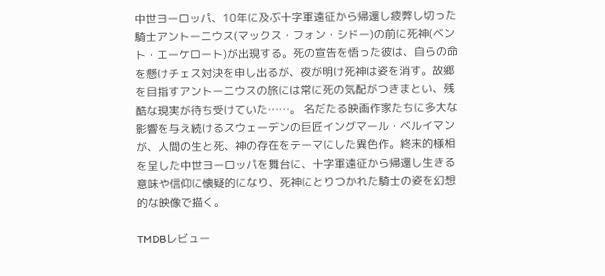中世ヨーロッパ、10年に及ぶ十字軍遠征から帰還し疲弊し切った騎士アントーニウス(マックス・フォン・シドー)の前に死神(ベント・エーケロート)が出現する。死の宣告を悟った彼は、自らの命を懸けチェス対決を申し出るが、夜が明け死神は姿を消す。故郷を目指すアントーニウスの旅には常に死の気配がつきまとい、残酷な現実が待ち受けていた……。 名だたる映画作家たちに多大な影響を与え続けるスウェーデンの巨匠イングマール・ベルイマンが、人間の生と死、神の存在をテーマにした異色作。終末的様相を呈した中世ヨーロッパを舞台に、十字軍遠征から帰還し生きる意味や信仰に懐疑的になり、死神にとりつかれた騎士の姿を幻想的な映像で描く。

TMDBレビュー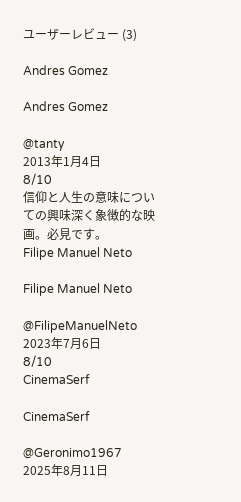ユーザーレビュー (3)

Andres Gomez

Andres Gomez

@tanty
2013年1月4日
8/10
信仰と人生の意味についての興味深く象徴的な映画。必見です。
Filipe Manuel Neto

Filipe Manuel Neto

@FilipeManuelNeto
2023年7月6日
8/10
CinemaSerf

CinemaSerf

@Geronimo1967
2025年8月11日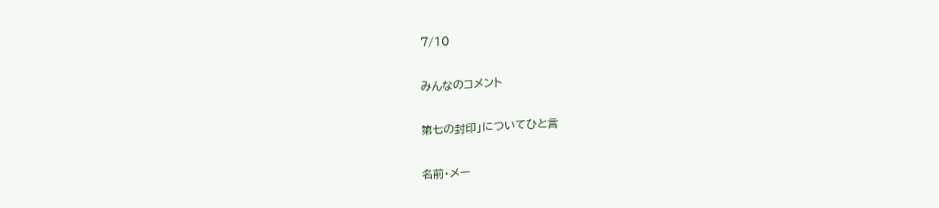7/10

みんなのコメント

第七の封印」についてひと言

名前・メー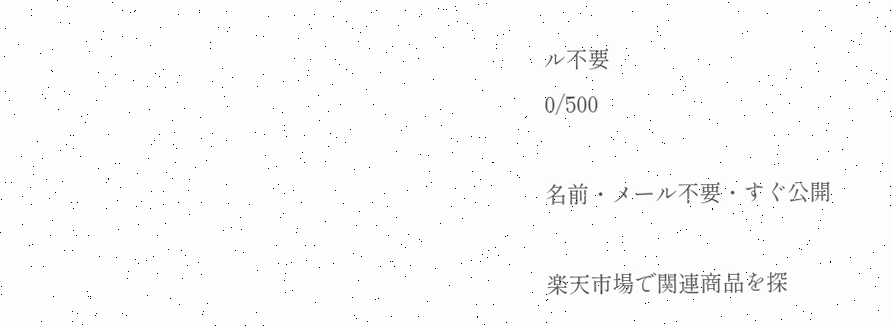ル不要
0/500

名前・メール不要・すぐ公開

楽天市場で関連商品を探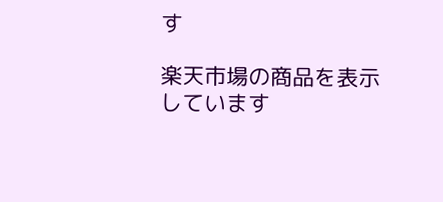す

楽天市場の商品を表示しています